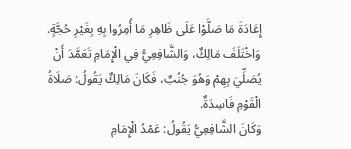إِعَادَةَ مَا صَلَّوْا عَلَى ظَاهِرِ مَا أُمِرُوا بِهِ بِغَيْرِ حُجَّةٍ.
وَاخْتَلَفَ مَالِكٌ، وَالشَّافِعِيُّ فِي الْإِمَامِ تَعَمَّدَ أَنْ يُصَلِّيَ بِهِمْ وَهُوَ جُنُبٌ، فَكَانَ مَالِكٌ يَقُولُ: صَلَاةُ الْقَوْمِ فَاسِدَةٌ.
وَكَانَ الشَّافِعِيُّ يَقُولُ: عَمْدُ الْإِمَامِ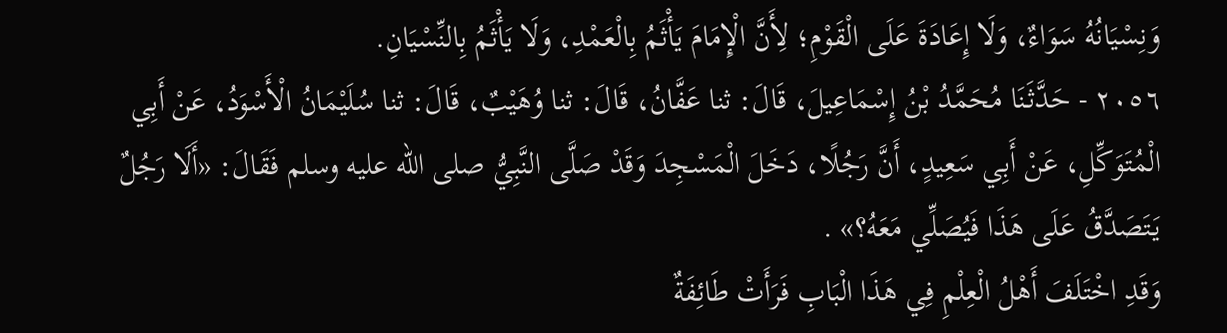وَنِسْيَانُهُ سَوَاءٌ، وَلَا إِعَادَةَ عَلَى الْقَوْمِ؛ لِأَنَّ الْإِمَامَ يَأْثَمُ بِالْعَمْدِ، وَلَا يَأْثَمُ بِالنِّسْيَانِ.
٢٠٥٦ - حَدَّثَنَا مُحَمَّدُ بْنُ إِسْمَاعِيلَ، قَالَ: ثنا عَفَّانُ، قَالَ: ثنا وُهَيْبٌ، قَالَ: ثنا سُلَيْمَانُ الْأَسْوَدُ، عَنْ أَبِي الْمُتَوَكِّلِ، عَنْ أَبِي سَعِيدٍ، أَنَّ رَجُلًا، دَخَلَ الْمَسْجِدَ وَقَدْ صَلَّى النَّبِيُّ صلى الله عليه وسلم فَقَالَ: «أَلَا رَجُلٌ يَتَصَدَّقُ عَلَى هَذَا فَيُصَلِّي مَعَهُ؟» .
وَقَدِ اخْتَلَفَ أَهْلُ الْعِلْمِ فِي هَذَا الْبَابِ فَرَأَتْ طَائِفَةٌ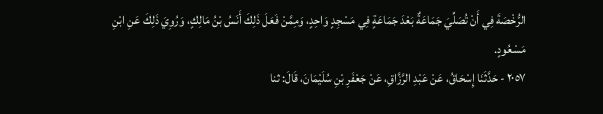الرُّخْصَةَ فِي أَنْ تُصَلِّيَ جَمَاعَةٌ بَعْدَ جَمَاعَةٍ فِي مَسْجِدٍ وَاحِدٍ، وَمِمَّنْ فَعَلَ ذَلِكَ أَنَسُ بْنُ مَالِكٍ، وَرُوِيَ ذَلِكَ عَنِ ابْنِ مَسْعُودٍ.
٢٠٥٧ - حَدَّثَنَا إِسْحَاقُ، عَنْ عَبْدِ الرَّزَّاقِ، عَنْ جَعْفَرِ بْنِ سُلَيْمَانَ، قَالَ: ثنا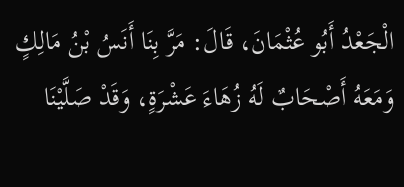الْجَعْدُ أَبُو عُثْمَانَ، قَالَ: مَرَّ بِنَا أَنَسُ بْنُ مَالِكٍ وَمَعَهُ أَصْحَابٌ لَهُ زُهَاءَ عَشْرَةٍ، وَقَدْ صَلَّيْنَا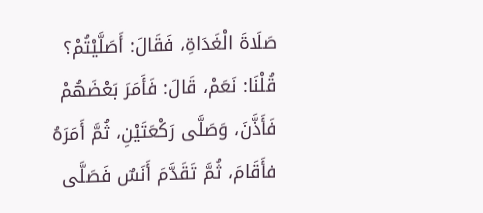صَلَاةَ الْغَدَاةِ، فَقَالَ: أَصَلَّيْتُمْ؟ قُلْنَا: نَعَمْ، قَالَ: فَأَمَرَ بَعْضَهُمْ فَأَذَّنَ، وَصَلَّى رَكْعَتَيْنِ، ثُمَّ أَمَرَهُ فأَقَامَ، ثُمَّ تَقَدَّمَ أَنَسٌ فَصَلَّى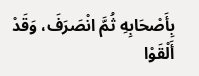بِأَصْحَابِهِ ثُمَّ انْصَرَفَ، وَقَدْ أَلْقَوْا